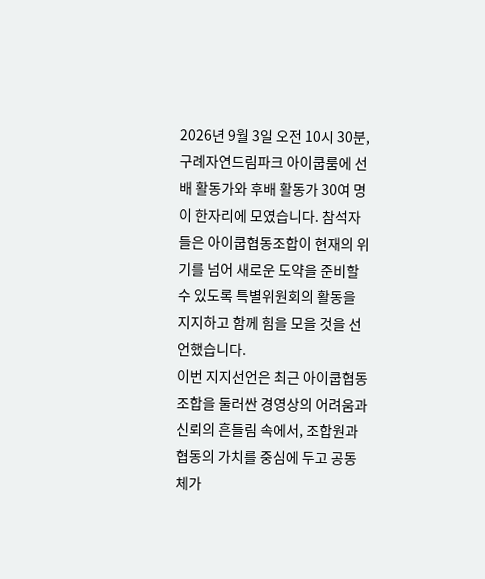2026년 9월 3일 오전 10시 30분, 구례자연드림파크 아이쿱룸에 선배 활동가와 후배 활동가 30여 명이 한자리에 모였습니다. 참석자들은 아이쿱협동조합이 현재의 위기를 넘어 새로운 도약을 준비할 수 있도록 특별위원회의 활동을 지지하고 함께 힘을 모을 것을 선언했습니다.
이번 지지선언은 최근 아이쿱협동조합을 둘러싼 경영상의 어려움과 신뢰의 흔들림 속에서, 조합원과 협동의 가치를 중심에 두고 공동체가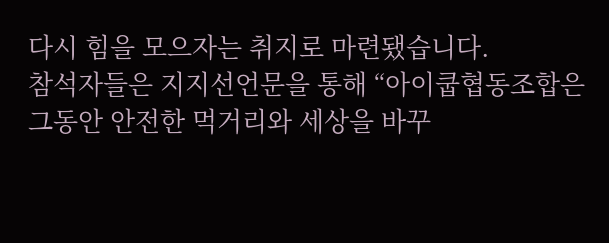다시 힘을 모으자는 취지로 마련됐습니다.
참석자들은 지지선언문을 통해 “아이쿱협동조합은 그동안 안전한 먹거리와 세상을 바꾸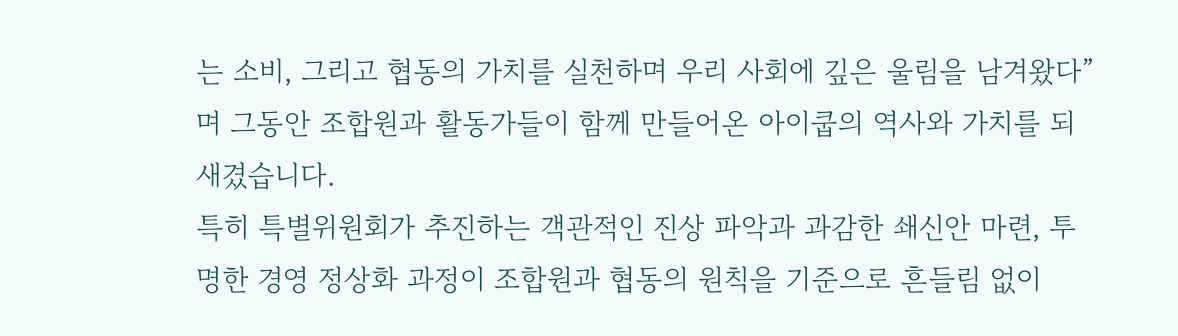는 소비, 그리고 협동의 가치를 실천하며 우리 사회에 깊은 울림을 남겨왔다”며 그동안 조합원과 활동가들이 함께 만들어온 아이쿱의 역사와 가치를 되새겼습니다.
특히 특별위원회가 추진하는 객관적인 진상 파악과 과감한 쇄신안 마련, 투명한 경영 정상화 과정이 조합원과 협동의 원칙을 기준으로 흔들림 없이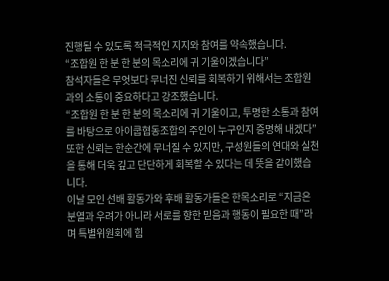진행될 수 있도록 적극적인 지지와 참여를 약속했습니다.
“조합원 한 분 한 분의 목소리에 귀 기울이겠습니다”
참석자들은 무엇보다 무너진 신뢰를 회복하기 위해서는 조합원과의 소통이 중요하다고 강조했습니다.
“조합원 한 분 한 분의 목소리에 귀 기울이고, 투명한 소통과 참여를 바탕으로 아이쿱협동조합의 주인이 누구인지 증명해 내겠다”
또한 신뢰는 한순간에 무너질 수 있지만, 구성원들의 연대와 실천을 통해 더욱 깊고 단단하게 회복할 수 있다는 데 뜻을 같이했습니다.
이날 모인 선배 활동가와 후배 활동가들은 한목소리로 “지금은 분열과 우려가 아니라 서로를 향한 믿음과 행동이 필요한 때”라며 특별위원회에 힘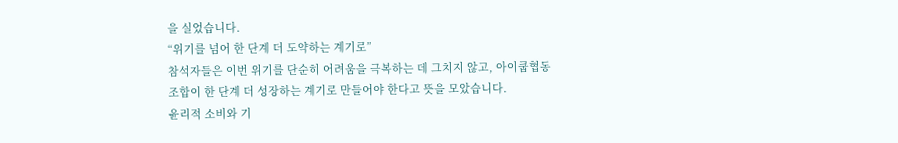을 실었습니다.
“위기를 넘어 한 단계 더 도약하는 계기로”
참석자들은 이번 위기를 단순히 어려움을 극복하는 데 그치지 않고, 아이쿱협동조합이 한 단계 더 성장하는 계기로 만들어야 한다고 뜻을 모았습니다.
윤리적 소비와 기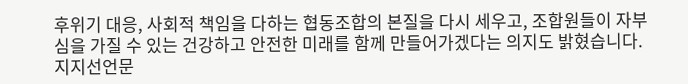후위기 대응, 사회적 책임을 다하는 협동조합의 본질을 다시 세우고, 조합원들이 자부심을 가질 수 있는 건강하고 안전한 미래를 함께 만들어가겠다는 의지도 밝혔습니다.
지지선언문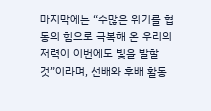마지막에는 “수많은 위기를 협동의 힘으로 극복해 온 우리의 저력이 이번에도 빛을 발할 것”이라며, 선배와 후배 활동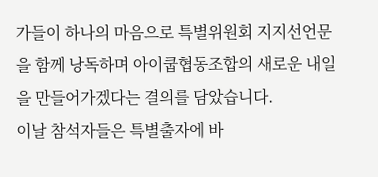가들이 하나의 마음으로 특별위원회 지지선언문을 함께 낭독하며 아이쿱협동조합의 새로운 내일을 만들어가겠다는 결의를 담았습니다.
이날 참석자들은 특별출자에 바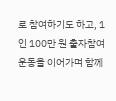로 참여하기도 하고, 1인 100만 원 출자참여 운동을 이어가며 함께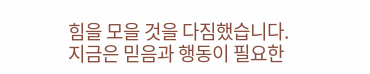힘을 모을 것을 다짐했습니다.
지금은 믿음과 행동이 필요한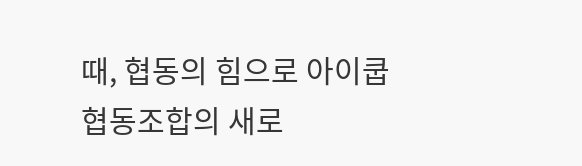때, 협동의 힘으로 아이쿱협동조합의 새로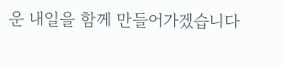운 내일을 함께 만들어가겠습니다